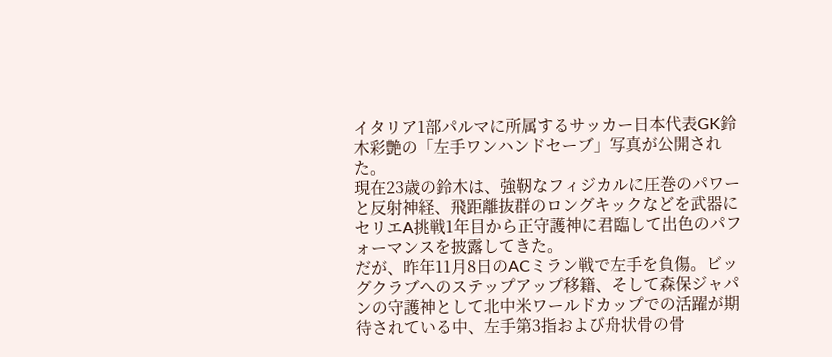イタリア1部パルマに所属するサッカー日本代表GK鈴木彩艶の「左手ワンハンドセーブ」写真が公開された。
現在23歳の鈴木は、強靭なフィジカルに圧巻のパワーと反射神経、飛距離抜群のロングキックなどを武器にセリエA挑戦1年目から正守護神に君臨して出色のパフォーマンスを披露してきた。
だが、昨年11月8日のACミラン戦で左手を負傷。ビッグクラブへのステップアップ移籍、そして森保ジャパンの守護神として北中米ワールドカップでの活躍が期待されている中、左手第3指および舟状骨の骨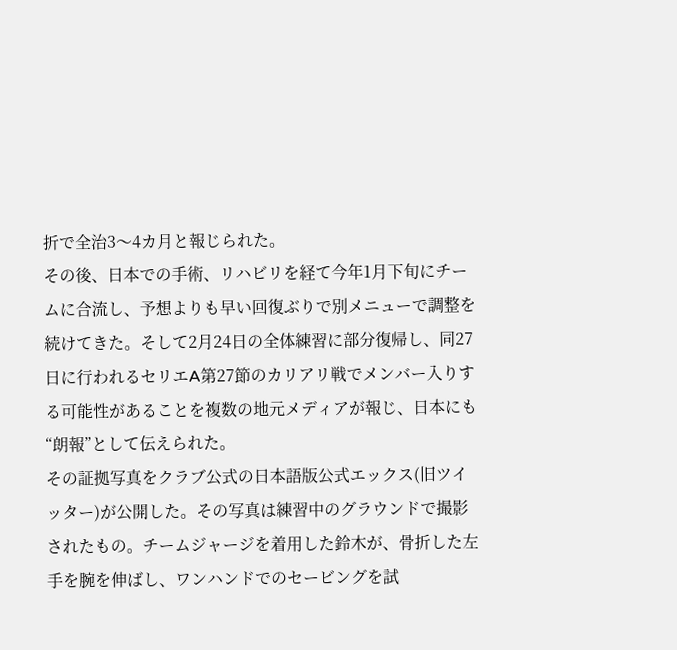折で全治3〜4カ月と報じられた。
その後、日本での手術、リハビリを経て今年1月下旬にチームに合流し、予想よりも早い回復ぶりで別メニューで調整を続けてきた。そして2月24日の全体練習に部分復帰し、同27日に行われるセリエA第27節のカリアリ戦でメンバー入りする可能性があることを複数の地元メディアが報じ、日本にも“朗報”として伝えられた。
その証拠写真をクラブ公式の日本語版公式エックス(旧ツイッター)が公開した。その写真は練習中のグラウンドで撮影されたもの。チームジャージを着用した鈴木が、骨折した左手を腕を伸ばし、ワンハンドでのセービングを試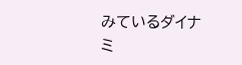みているダイナミ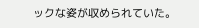ックな姿が収められていた。